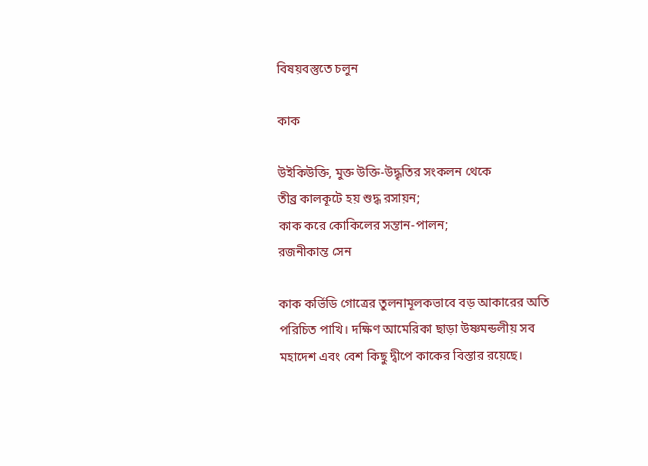বিষয়বস্তুতে চলুন

কাক

উইকিউক্তি, মুক্ত উক্তি-উদ্ধৃতির সংকলন থেকে
তীব্র কালকূটে হয় শুদ্ধ রসায়ন;
কাক করে কোকিলের সন্তান-পালন;
রজনীকান্ত সেন

কাক কর্ভিডি গোত্রের তুলনামূলকভাবে বড় আকারের অতি পরিচিত পাখি। দক্ষিণ আমেরিকা ছাড়া উষ্ণমন্ডলীয় সব মহাদেশ এবং বেশ কিছু দ্বীপে কাকের বিস্তার রয়েছে।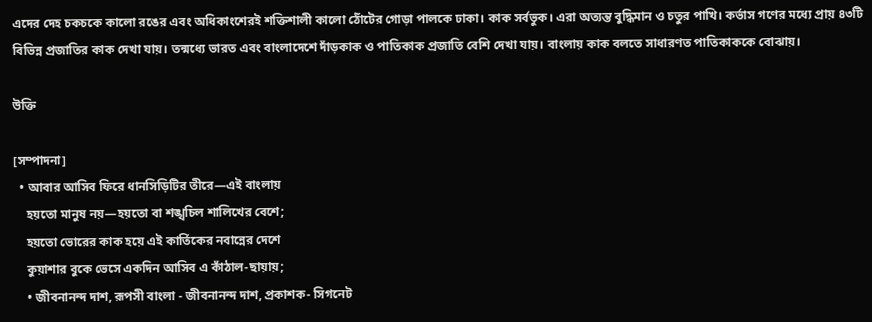এদের দেহ চকচকে কালো রঙের এবং অধিকাংশেরই শক্তিশালী কালো ঠোঁটের গোড়া পালকে ঢাকা। কাক সর্বভুক। এরা অত্যন্ত বুদ্ধিমান ও চতুর পাখি। কর্ভাস গণের মধ্যে প্রায় ৪৩টি বিভিন্ন প্রজাতির কাক দেখা যায়। তন্মধ্যে ভারত এবং বাংলাদেশে দাঁড়কাক ও পাতিকাক প্রজাতি বেশি দেখা যায়। বাংলায় কাক বলতে সাধারণত পাতিকাককে বোঝায়।

উক্তি

[সম্পাদনা]
  • আবার আসিব ফিরে ধানসিড়িটির তীরে—এই বাংলায়
    হয়তো মানুষ নয়—হয়তো বা শঙ্খচিল শালিখের বেশে;
    হয়তো ভোরের কাক হয়ে এই কার্তিকের নবান্নের দেশে
    কুয়াশার বুকে ভেসে একদিন আসিব এ কাঁঠাল-ছায়ায়;
    • জীবনানন্দ দাশ, রূপসী বাংলা - জীবনানন্দ দাশ, প্রকাশক- সিগনেট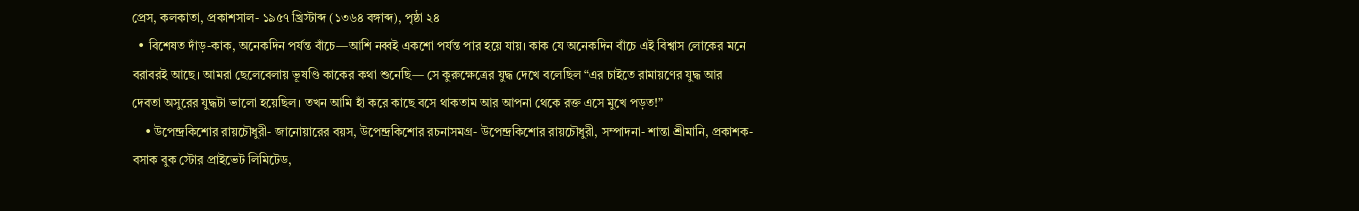প্রেস, কলকাতা, প্রকাশসাল- ১৯৫৭ খ্রিস্টাব্দ (১৩৬৪ বঙ্গাব্দ), পৃষ্ঠা ২৪
  • বিশেষত দাঁড়-কাক, অনেকদিন পর্যন্ত বাঁচে—আশি নব্বই একশো পর্যন্ত পার হয়ে যায়। কাক যে অনেকদিন বাঁচে এই বিশ্বাস লোকের মনে বরাবরই আছে। আমরা ছেলেবেলায় ভূষণ্ডি কাকের কথা শুনেছি— সে কুরুক্ষেত্রের যুদ্ধ দেখে বলেছিল “এর চাইতে রামায়ণের যুদ্ধ আর দেবতা অসুরের যুদ্ধটা ভালো হয়েছিল। তখন আমি হাঁ করে কাছে বসে থাকতাম আর আপনা থেকে রক্ত এসে মুখে পড়ত!”
    • উপেন্দ্রকিশোর রায়চৌধুরী- জানোয়ারের বয়স, উপেন্দ্রকিশোর রচনাসমগ্র- উপেন্দ্রকিশোর রায়চৌধুরী, সম্পাদনা- শান্তা শ্রীমানি, প্রকাশক- বসাক বুক স্টোর প্রাইভেট লিমিটেড,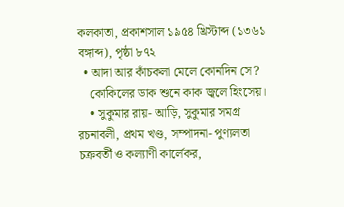কলকাতা, প্রকাশসাল ১৯৫৪ খ্রিস্টাব্দ (১৩৬১ বঙ্গাব্দ), পৃষ্ঠা ৮৭২
  • আদা আর কাঁচকলা মেলে কোনদিন সে?
    কোকিলের ডাক শুনে কাক জ্বলে হিংসেয়।
    • সুকুমার রায়- আড়ি, সুকুমার সমগ্র রচনাবলী, প্রথম খণ্ড, সম্পাদনা- পুণ্যলতা চক্রবর্তী ও কল্যাণী কার্লেকর,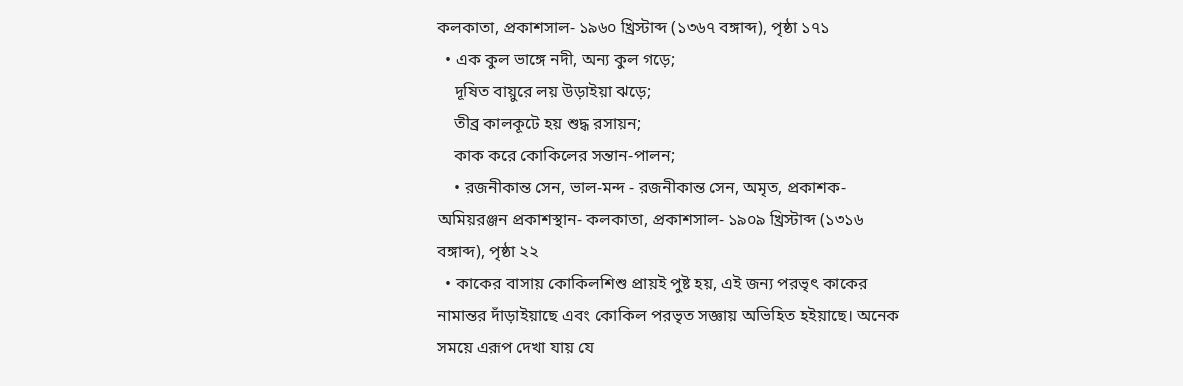কলকাতা, প্রকাশসাল- ১৯৬০ খ্রিস্টাব্দ (১৩৬৭ বঙ্গাব্দ), পৃষ্ঠা ১৭১
  • এক কুল ভাঙ্গে নদী, অন্য কুল গড়ে;
    দূষিত বায়ুরে লয় উড়াইয়া ঝড়ে;
    তীব্র কালকূটে হয় শুদ্ধ রসায়ন;
    কাক করে কোকিলের সন্তান-পালন;
    • রজনীকান্ত সেন, ভাল-মন্দ - রজনীকান্ত সেন, অমৃত, প্রকাশক- অমিয়রঞ্জন প্রকাশস্থান- কলকাতা, প্রকাশসাল- ১৯০৯ খ্রিস্টাব্দ (১৩১৬ বঙ্গাব্দ), পৃষ্ঠা ২২
  • কাকের বাসায় কোকিলশিশু প্রায়ই পুষ্ট হয়, এই জন্য পরভৃৎ কাকের নামান্তর দাঁড়াইয়াছে এবং কোকিল পরভৃত সজ্ঞায় অভিহিত হইয়াছে। অনেক সময়ে এরূপ দেখা যায় যে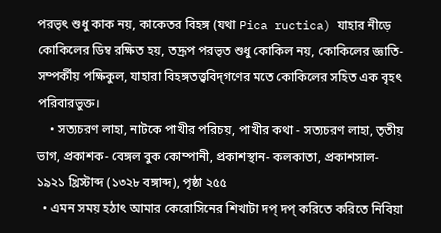পরভৃৎ শুধু কাক নয়, কাকেতর বিহঙ্গ (যথা Pica ructica) যাহার নীড়ে কোকিলের ডিম্ব রক্ষিত হয়, তদ্রূপ পরভৃত শুধু কোকিল নয়, কোকিলের জ্ঞাতি-সম্পর্কীয় পক্ষিকুল, যাহারা বিহঙ্গতত্ত্ববিদ্‌গণের মতে কোকিলের সহিত এক বৃহৎ পরিবারভুক্ত।
    • সত্যচরণ লাহা, নাটকে পাখীর পরিচয়, পাখীর কথা - সত্যচরণ লাহা, তৃতীয় ভাগ, প্রকাশক- বেঙ্গল বুক কোম্পানী, প্রকাশস্থান- কলকাতা, প্রকাশসাল- ১৯২১ খ্রিস্টাব্দ (১৩২৮ বঙ্গাব্দ), পৃষ্ঠা ২৫৫
  • এমন সময় হঠাৎ আমার কেরোসিনের শিখাটা দপ্ দপ্ করিতে করিতে নিবিয়া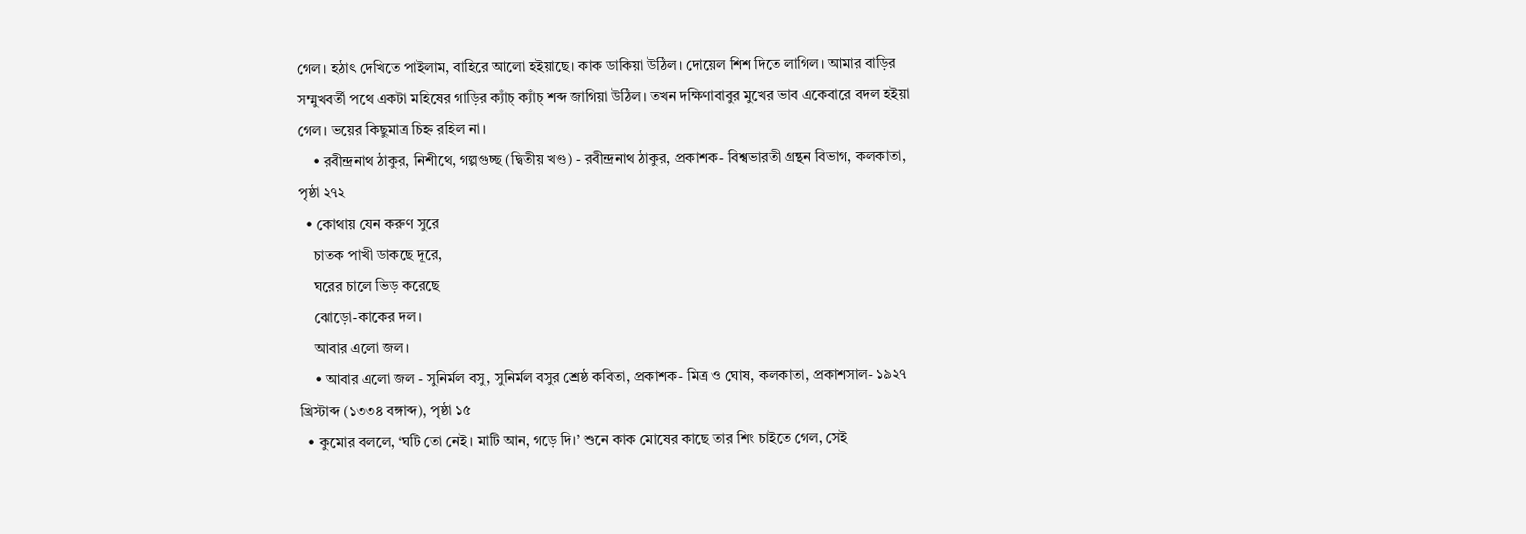গেল। হঠাৎ দেখিতে পাইলাম, বাহিরে আলো হইয়াছে। কাক ডাকিয়া উঠিল। দোয়েল শিশ দিতে লাগিল। আমার বাড়ির সম্মুখবর্তী পথে একটা মহিষের গাড়ির ক্যাঁচ্ ক্যাঁচ্ শব্দ জাগিয়া উঠিল। তখন দক্ষিণাবাবুর মুখের ভাব একেবারে বদল হইয়া গেল। ভয়ের কিছুমাত্র চিহ্ন রহিল না।
    • রবীন্দ্রনাথ ঠাকুর, নিশীথে, গল্পগুচ্ছ (দ্বিতীয় খণ্ড) - রবীন্দ্রনাথ ঠাকুর, প্রকাশক- বিশ্বভারতী গ্রন্থন বিভাগ, কলকাতা, পৃষ্ঠা ২৭২
  • কোথায় যেন করুণ সুরে
    চাতক পাখী ডাকছে দূরে,
    ঘরের চালে ভিড় করেছে
    ঝোড়ো-কাকের দল।
    আবার এলো জল।
    • আবার এলো জল - সুনির্মল বসু, সুনির্মল বসুর শ্রেষ্ঠ কবিতা, প্রকাশক- মিত্র ও ঘোষ, কলকাতা, প্রকাশসাল- ১৯২৭ খ্রিস্টাব্দ (১৩৩৪ বঙ্গাব্দ), পৃষ্ঠা ১৫
  • কুমোর বললে, ‘ঘটি তো নেই। মাটি আন, গড়ে দি।’ শুনে কাক মোষের কাছে তার শিং চাইতে গেল, সেই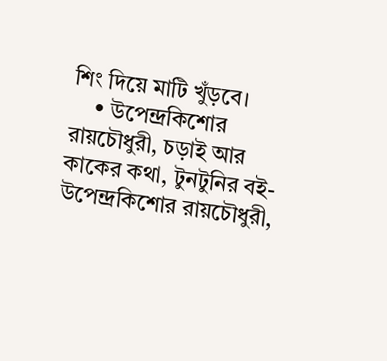শিং দিয়ে মাটি খুঁড়বে।
    • উপেন্দ্রকিশোর রায়চৌধুরী, চড়াই আর কাকের কথা, টুনটুনির বই- উপেন্দ্রকিশোর রায়চৌধুরী,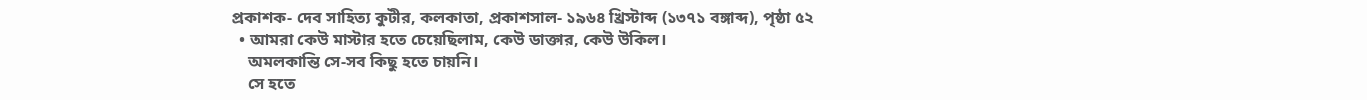প্রকাশক- দেব সাহিত্য কুটীর, কলকাতা, প্রকাশসাল- ১৯৬৪ খ্রিস্টাব্দ (১৩৭১ বঙ্গাব্দ), পৃষ্ঠা ৫২
  • আমরা কেউ মাস্টার হতে চেয়েছিলাম, কেউ ডাক্তার, কেউ উকিল।
    অমলকান্তি সে-সব কিছু হতে চায়নি।
    সে হতে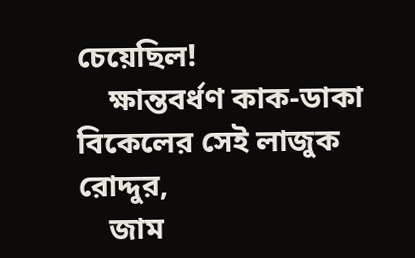চেয়েছিল!
    ক্ষান্তবর্ধণ কাক-ডাকা বিকেলের সেই লাজুক রোদ্দুর,
    জাম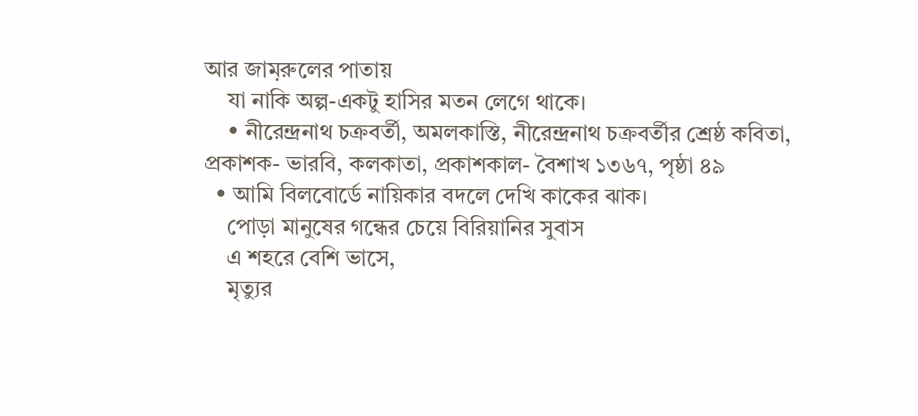আর জাম়রুলের পাতায়
    যা নাকি অল্প-একটু হাসির মতন লেগে থাকে।
    • নীরেন্দ্রনাথ চক্রবর্তী, অমলকাস্তি, নীরেন্দ্রনাথ চক্রবর্তীর শ্রেষ্ঠ কবিতা, প্রকাশক- ভারবি, কলকাতা, প্রকাশকাল- বৈশাখ ১৩৬৭, পৃষ্ঠা ৪৯
  • আমি বিলবোর্ডে নায়িকার বদলে দেখি কাকের ঝাক।
    পোড়া মানুষের গন্ধের চেয়ে বিরিয়ানির সুবাস
    এ শহরে বেশি ভাসে,
    মৃত্যুর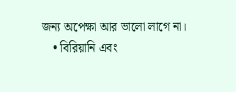জন্য অপেক্ষা আর ভালো লাগে না।
    • বিরিয়ানি এবং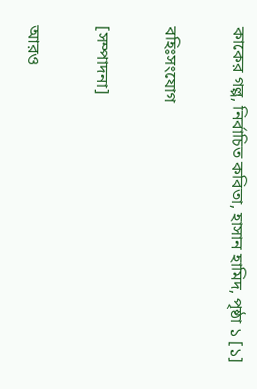কাকের গল্প, নির্বাচিত কবিতা, হাসান হামিদ, পৃষ্ঠা ১ [১]

বহিঃসংযোগ

[সম্পাদনা]

আরও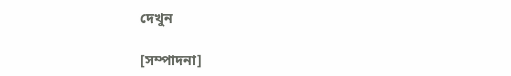দেখুন

[সম্পাদনা]